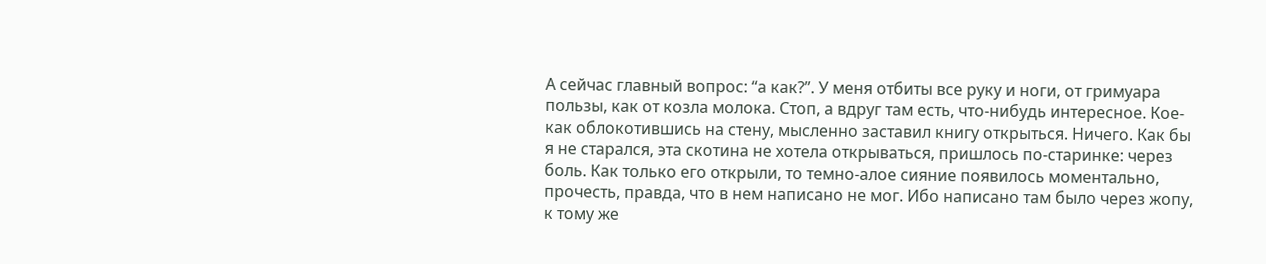А сейчас главный вопрос: “а как?”. У меня отбиты все руку и ноги, от гримуара пользы, как от козла молока. Стоп, а вдруг там есть, что-нибудь интересное. Кое-как облокотившись на стену, мысленно заставил книгу открыться. Ничего. Как бы я не старался, эта скотина не хотела открываться, пришлось по-старинке: через боль. Как только его открыли, то темно-алое сияние появилось моментально, прочесть, правда, что в нем написано не мог. Ибо написано там было через жопу, к тому же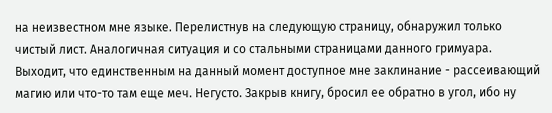на неизвестном мне языке. Перелистнув на следующую страницу, обнаружил только чистый лист. Аналогичная ситуация и со стальными страницами данного гримуара.
Выходит, что единственным на данный момент доступное мне заклинание - рассеивающий магию или что-то там еще меч. Негусто. Закрыв книгу, бросил ее обратно в угол, ибо ну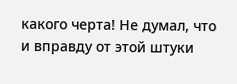какого черта! Не думал, что и вправду от этой штуки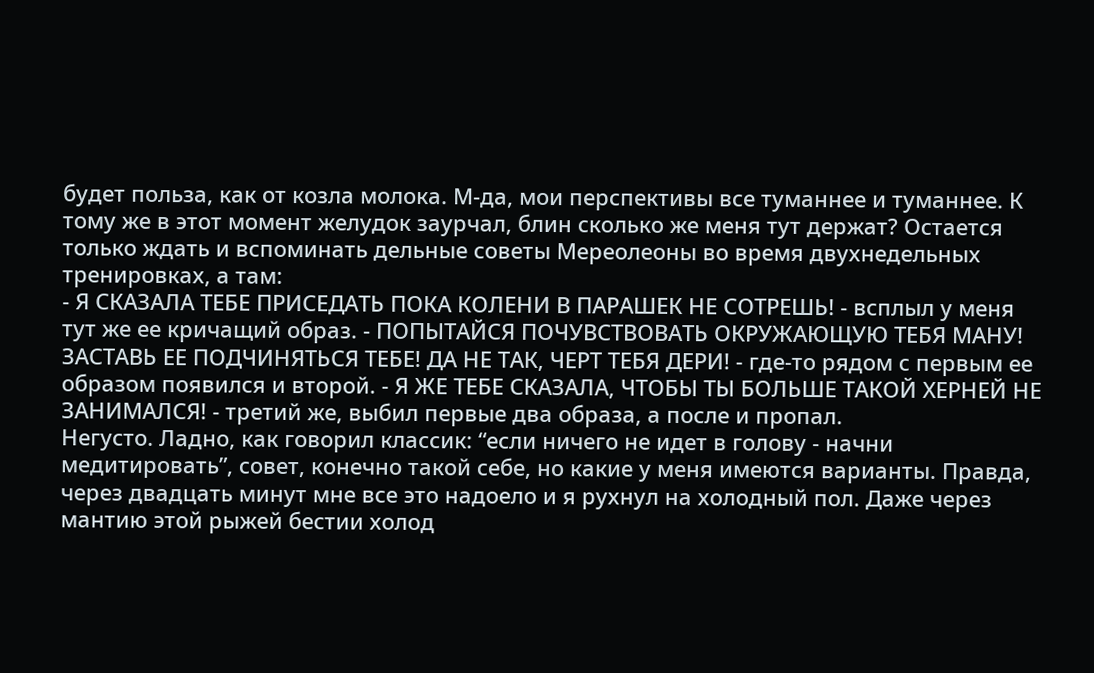будет польза, как от козла молока. М-да, мои перспективы все туманнее и туманнее. К тому же в этот момент желудок заурчал, блин сколько же меня тут держат? Остается только ждать и вспоминать дельные советы Мереолеоны во время двухнедельных тренировках, а там:
- Я СКАЗАЛА ТЕБЕ ПРИСЕДАТЬ ПОКА КОЛЕНИ В ПАРАШЕК НЕ СОТРЕШЬ! - всплыл у меня тут же ее кричащий образ. - ПОПЫТАЙСЯ ПОЧУВСТВОВАТЬ ОКРУЖАЮЩУЮ ТЕБЯ МАНУ! ЗАСТАВЬ ЕЕ ПОДЧИНЯТЬСЯ ТЕБЕ! ДА НЕ ТАК, ЧЕРТ ТЕБЯ ДЕРИ! - где-то рядом с первым ее образом появился и второй. - Я ЖЕ ТЕБЕ СКАЗАЛА, ЧТОБЫ ТЫ БОЛЬШЕ ТАКОЙ ХЕРНЕЙ НЕ ЗАНИМАЛСЯ! - третий же, выбил первые два образа, а после и пропал.
Негусто. Ладно, как говорил классик: “если ничего не идет в голову - начни медитировать”, совет, конечно такой себе, но какие у меня имеются варианты. Правда, через двадцать минут мне все это надоело и я рухнул на холодный пол. Даже через мантию этой рыжей бестии холод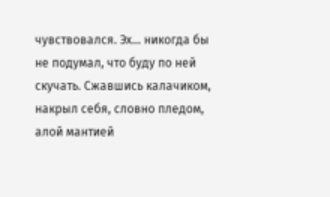чувствовался. Эх… никогда бы не подумал, что буду по ней скучать. Сжавшись калачиком, накрыл себя, словно пледом, алой мантией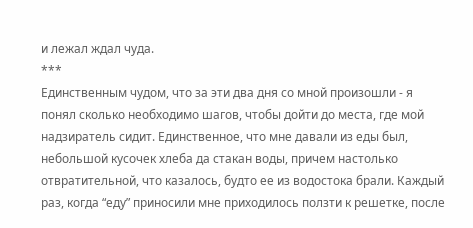и лежал ждал чуда.
***
Единственным чудом, что за эти два дня со мной произошли - я понял сколько необходимо шагов, чтобы дойти до места, где мой надзиратель сидит. Единственное, что мне давали из еды был, небольшой кусочек хлеба да стакан воды, причем настолько отвратительной, что казалось, будто ее из водостока брали. Каждый раз, когда “еду” приносили мне приходилось ползти к решетке, после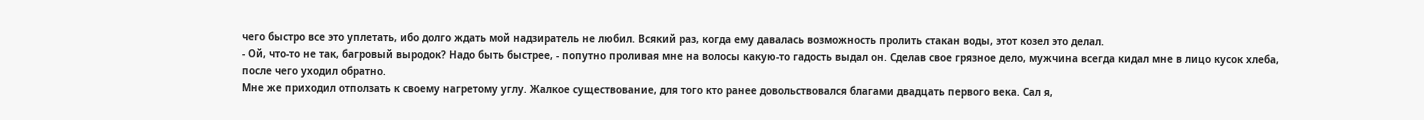чего быстро все это уплетать, ибо долго ждать мой надзиратель не любил. Всякий раз, когда ему давалась возможность пролить стакан воды, этот козел это делал.
- Ой, что-то не так, багровый выродок? Надо быть быстрее, - попутно проливая мне на волосы какую-то гадость выдал он. Сделав свое грязное дело, мужчина всегда кидал мне в лицо кусок хлеба, после чего уходил обратно.
Мне же приходил отползать к своему нагретому углу. Жалкое существование, для того кто ранее довольствовался благами двадцать первого века. Сал я,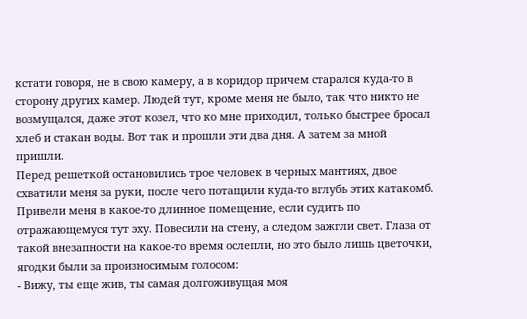кстати говоря, не в свою камеру, а в коридор причем старался куда-то в сторону других камер. Людей тут, кроме меня не было, так что никто не возмущался, даже этот козел, что ко мне приходил, только быстрее бросал хлеб и стакан воды. Вот так и прошли эти два дня. А затем за мной пришли.
Перед решеткой остановились трое человек в черных мантиях, двое схватили меня за руки, после чего потащили куда-то вглубь этих катакомб. Привели меня в какое-то длинное помещение, если судить по отражающемуся тут эху. Повесили на стену, а следом зажгли свет. Глаза от такой внезапности на какое-то время ослепли, но это было лишь цветочки, ягодки были за произносимым голосом:
- Вижу, ты еще жив, ты самая долгоживущая моя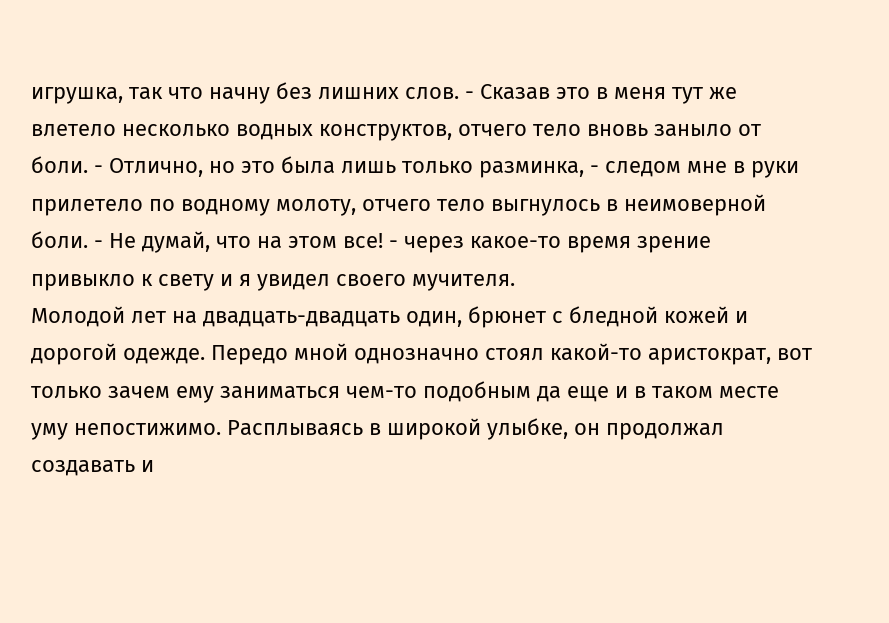игрушка, так что начну без лишних слов. - Сказав это в меня тут же влетело несколько водных конструктов, отчего тело вновь заныло от боли. - Отлично, но это была лишь только разминка, - следом мне в руки прилетело по водному молоту, отчего тело выгнулось в неимоверной боли. - Не думай, что на этом все! - через какое-то время зрение привыкло к свету и я увидел своего мучителя.
Молодой лет на двадцать-двадцать один, брюнет с бледной кожей и дорогой одежде. Передо мной однозначно стоял какой-то аристократ, вот только зачем ему заниматься чем-то подобным да еще и в таком месте уму непостижимо. Расплываясь в широкой улыбке, он продолжал создавать и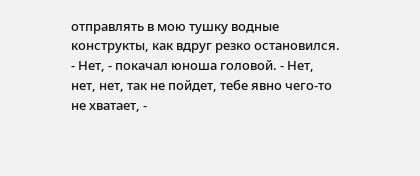отправлять в мою тушку водные конструкты, как вдруг резко остановился.
- Нет, - покачал юноша головой. - Нет, нет, нет, так не пойдет, тебе явно чего-то не хватает, -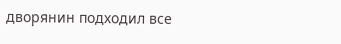дворянин подходил все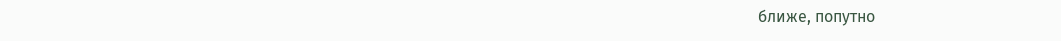ближе, попутно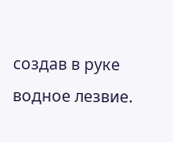создав в руке водное лезвие.